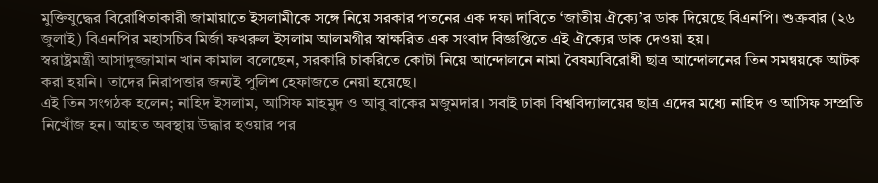মুক্তিযুদ্ধের বিরোধিতাকারী জামায়াতে ইসলামীকে সঙ্গে নিয়ে সরকার পতনের এক দফা দাবিতে ‘জাতীয় ঐক্যে’র ডাক দিয়েছে বিএনপি। শুক্রবার (২৬ জুলাই) বিএনপির মহাসচিব মির্জা ফখরুল ইসলাম আলমগীর স্বাক্ষরিত এক সংবাদ বিজ্ঞপ্তিতে এই ঐক্যের ডাক দেওয়া হয়।
স্বরাষ্ট্রমন্ত্রী আসাদুজ্জামান খান কামাল বলেছেন, সরকারি চাকরিতে কোটা নিয়ে আন্দোলনে নামা বৈষম্যবিরোধী ছাত্র আন্দোলনের তিন সমন্বয়কে আটক করা হয়নি। তাদের নিরাপত্তার জন্যই পুলিশ হেফাজতে নেয়া হয়েছে।
এই তিন সংগঠক হলেন; নাহিদ ইসলাম, আসিফ মাহমুদ ও আবু বাকের মজুমদার। সবাই ঢাকা বিশ্ববিদ্যালয়ের ছাত্র এদের মধ্যে নাহিদ ও আসিফ সম্প্রতি নিখোঁজ হন। আহত অবস্থায় উদ্ধার হওয়ার পর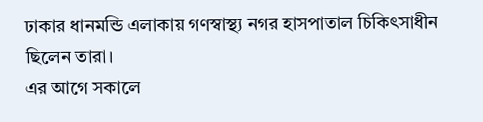ঢাকার ধানমন্ডি এলাকায় গণস্বাস্থ্য নগর হাসপাতাল চিকিৎসাধীন ছিলেন তারা।
এর আগে সকালে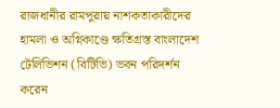রাজধানীর রামপুরায় নাশকতাকারীদের হামলা ও অগ্নিকাণ্ডে ক্ষতিগ্রস্ত বাংলাদেশ টেলিভিশন (বিটিভি) ভবন পরিদর্শন করেন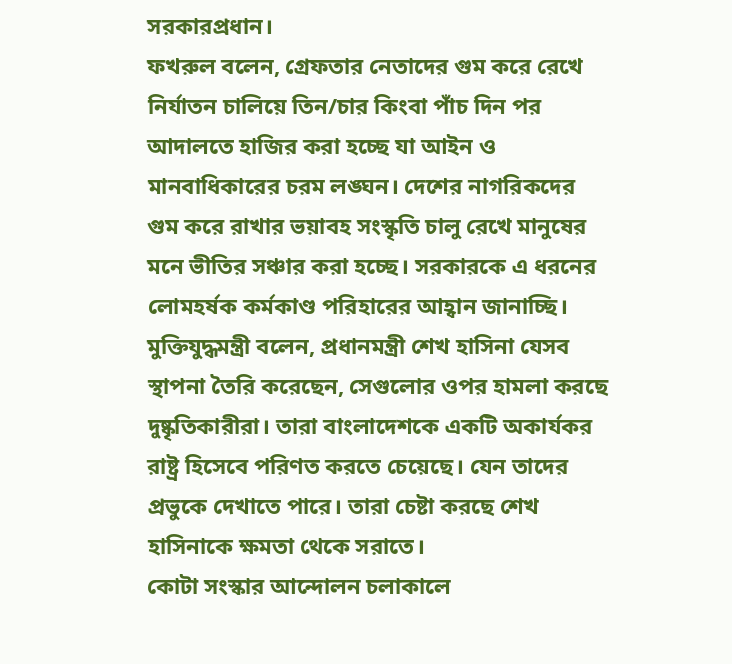সরকারপ্রধান।
ফখরুল বলেন, গ্রেফতার নেতাদের গুম করে রেখে নির্যাতন চালিয়ে তিন/চার কিংবা পাঁচ দিন পর আদালতে হাজির করা হচ্ছে যা আইন ও মানবাধিকারের চরম লঙ্ঘন। দেশের নাগরিকদের গুম করে রাখার ভয়াবহ সংস্কৃতি চালু রেখে মানুষের মনে ভীতির সঞ্চার করা হচ্ছে। সরকারকে এ ধরনের লোমহর্ষক কর্মকাণ্ড পরিহারের আহ্বান জানাচ্ছি।
মুক্তিযুদ্ধমন্ত্রী বলেন, প্রধানমন্ত্রী শেখ হাসিনা যেসব স্থাপনা তৈরি করেছেন, সেগুলোর ওপর হামলা করছে দুষ্কৃতিকারীরা। তারা বাংলাদেশকে একটি অকার্যকর রাষ্ট্র হিসেবে পরিণত করতে চেয়েছে। যেন তাদের প্রভুকে দেখাতে পারে। তারা চেষ্টা করছে শেখ হাসিনাকে ক্ষমতা থেকে সরাতে।
কোটা সংস্কার আন্দোলন চলাকালে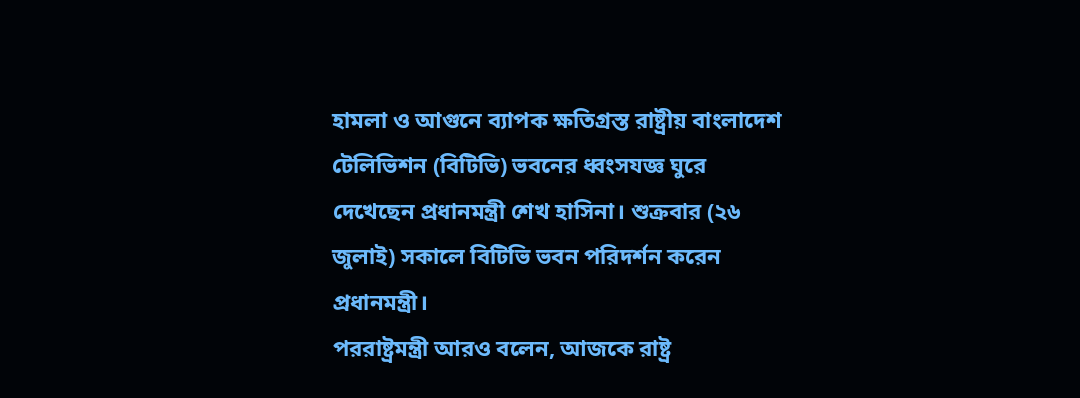হামলা ও আগুনে ব্যাপক ক্ষতিগ্রস্ত রাষ্ট্রীয় বাংলাদেশ টেলিভিশন (বিটিভি) ভবনের ধ্বংসযজ্ঞ ঘুরে দেখেছেন প্রধানমন্ত্রী শেখ হাসিনা। শুক্রবার (২৬ জুলাই) সকালে বিটিভি ভবন পরিদর্শন করেন প্রধানমন্ত্রী।
পররাষ্ট্রমন্ত্রী আরও বলেন, আজকে রাষ্ট্র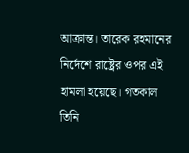আক্রান্ত। তারেক রহমানের নির্দেশে রাষ্ট্রের ওপর এই হামলা হয়েছে। গতকাল তিনি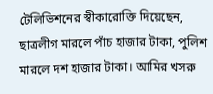টেলিভিশনের স্বীকারোক্তি দিয়েছেন, ছাত্রলীগ মারলে পাঁচ হাজার টাকা, পুলিশ মারলে দশ হাজার টাকা। আমির খসরু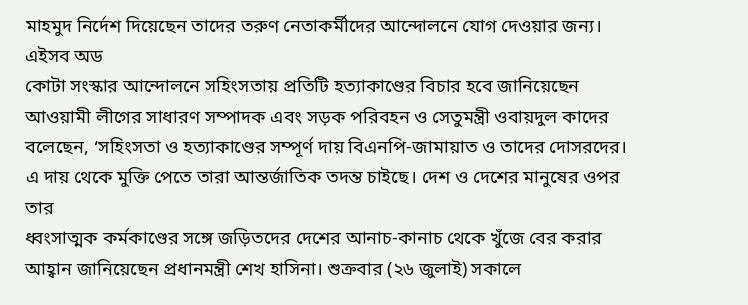মাহমুদ নির্দেশ দিয়েছেন তাদের তরুণ নেতাকর্মীদের আন্দোলনে যোগ দেওয়ার জন্য। এইসব অড
কোটা সংস্কার আন্দোলনে সহিংসতায় প্রতিটি হত্যাকাণ্ডের বিচার হবে জানিয়েছেন আওয়ামী লীগের সাধারণ সম্পাদক এবং সড়ক পরিবহন ও সেতুমন্ত্রী ওবায়দুল কাদের বলেছেন, ‘সহিংসতা ও হত্যাকাণ্ডের সম্পূর্ণ দায় বিএনপি-জামায়াত ও তাদের দোসরদের। এ দায় থেকে মুক্তি পেতে তারা আন্তর্জাতিক তদন্ত চাইছে। দেশ ও দেশের মানুষের ওপর তার
ধ্বংসাত্মক কর্মকাণ্ডের সঙ্গে জড়িতদের দেশের আনাচ-কানাচ থেকে খুঁজে বের করার আহ্বান জানিয়েছেন প্রধানমন্ত্রী শেখ হাসিনা। শুক্রবার (২৬ জুলাই) সকালে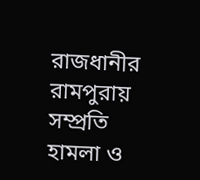রাজধানীর রামপুরায় সম্প্রতি হামলা ও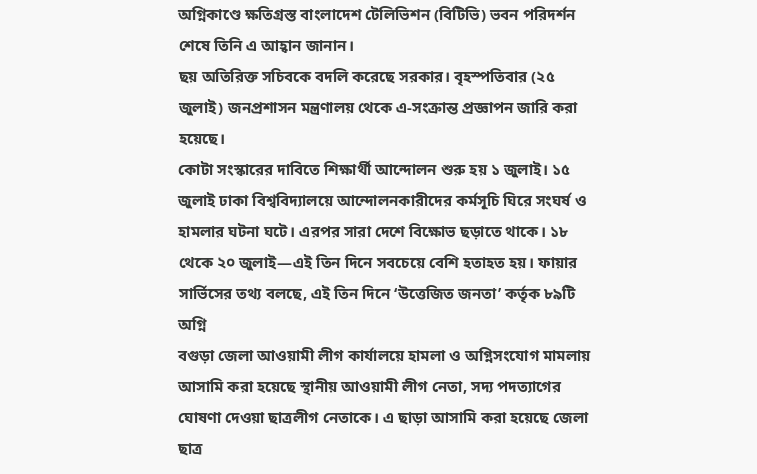অগ্নিকাণ্ডে ক্ষতিগ্রস্ত বাংলাদেশ টেলিভিশন (বিটিভি) ভবন পরিদর্শন শেষে তিনি এ আহ্বান জানান।
ছয় অতিরিক্ত সচিবকে বদলি করেছে সরকার। বৃহস্পতিবার (২৫ জুলাই) জনপ্রশাসন মন্ত্রণালয় থেকে এ-সংক্রান্ত প্রজ্ঞাপন জারি করা হয়েছে।
কোটা সংস্কারের দাবিতে শিক্ষার্থী আন্দোলন শুরু হয় ১ জুলাই। ১৫ জুলাই ঢাকা বিশ্ববিদ্যালয়ে আন্দোলনকারীদের কর্মসূচি ঘিরে সংঘর্ষ ও হামলার ঘটনা ঘটে। এরপর সারা দেশে বিক্ষোভ ছড়াতে থাকে। ১৮ থেকে ২০ জুলাই—এই তিন দিনে সবচেয়ে বেশি হতাহত হয়। ফায়ার সার্ভিসের তথ্য বলছে, এই তিন দিনে ‘উত্তেজিত জনতা’ কর্তৃক ৮৯টি অগ্নি
বগুড়া জেলা আওয়ামী লীগ কার্যালয়ে হামলা ও অগ্নিসংযোগ মামলায় আসামি করা হয়েছে স্থানীয় আওয়ামী লীগ নেতা, সদ্য পদত্যাগের ঘোষণা দেওয়া ছাত্রলীগ নেতাকে। এ ছাড়া আসামি করা হয়েছে জেলা ছাত্র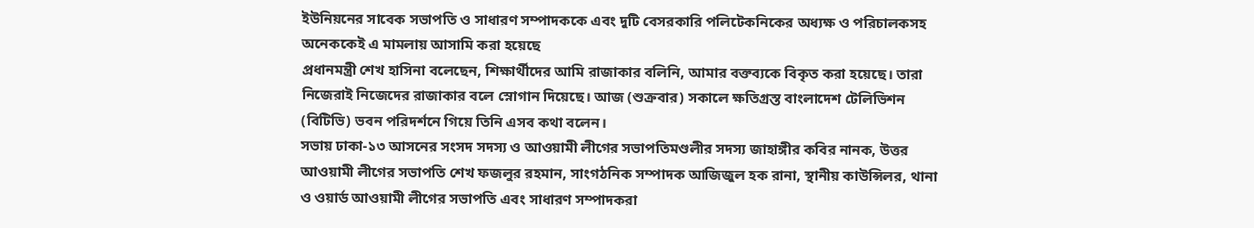ইউনিয়নের সাবেক সভাপতি ও সাধারণ সম্পাদককে এবং দুটি বেসরকারি পলিটেকনিকের অধ্যক্ষ ও পরিচালকসহ অনেককেই এ মামলায় আসামি করা হয়েছে
প্রধানমন্ত্রী শেখ হাসিনা বলেছেন, শিক্ষার্থীদের আমি রাজাকার বলিনি, আমার বক্তব্যকে বিকৃত করা হয়েছে। তারা নিজেরাই নিজেদের রাজাকার বলে স্নোগান দিয়েছে। আজ (শুক্রবার) সকালে ক্ষতিগ্রস্ত বাংলাদেশ টেলিভিশন (বিটিভি) ভবন পরিদর্শনে গিয়ে তিনি এসব কথা বলেন।
সভায় ঢাকা-১৩ আসনের সংসদ সদস্য ও আওয়ামী লীগের সভাপতিমণ্ডলীর সদস্য জাহাঙ্গীর কবির নানক, উত্তর আওয়ামী লীগের সভাপতি শেখ ফজলুর রহমান, সাংগঠনিক সম্পাদক আজিজুল হক রানা, স্থানীয় কাউন্সিলর, থানা ও ওয়ার্ড আওয়ামী লীগের সভাপতি এবং সাধারণ সম্পাদকরা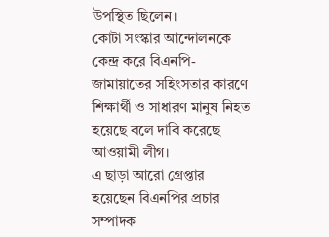উপস্থিত ছিলেন।
কোটা সংস্কার আন্দোলনকে কেন্দ্র করে বিএনপি-জামায়াতের সহিংসতার কারণে শিক্ষার্থী ও সাধারণ মানুষ নিহত হয়েছে বলে দাবি করেছে আওয়ামী লীগ।
এ ছাড়া আরো গ্রেপ্তার হয়েছেন বিএনপির প্রচার সম্পাদক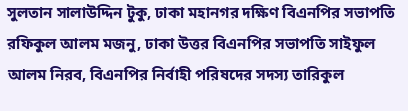সুলতান সালাউদ্দিন টুকু, ঢাকা মহানগর দক্ষিণ বিএনপির সভাপতি রফিকুল আলম মজনু, ঢাকা উত্তর বিএনপির সভাপতি সাইফুল আলম নিরব, বিএনপির নির্বাহী পরিষদের সদস্য তারিকুল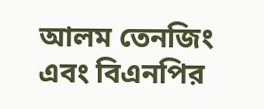আলম তেনজিং এবং বিএনপির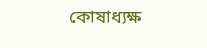কোষাধ্যক্ষ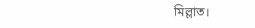মিল্লাত।